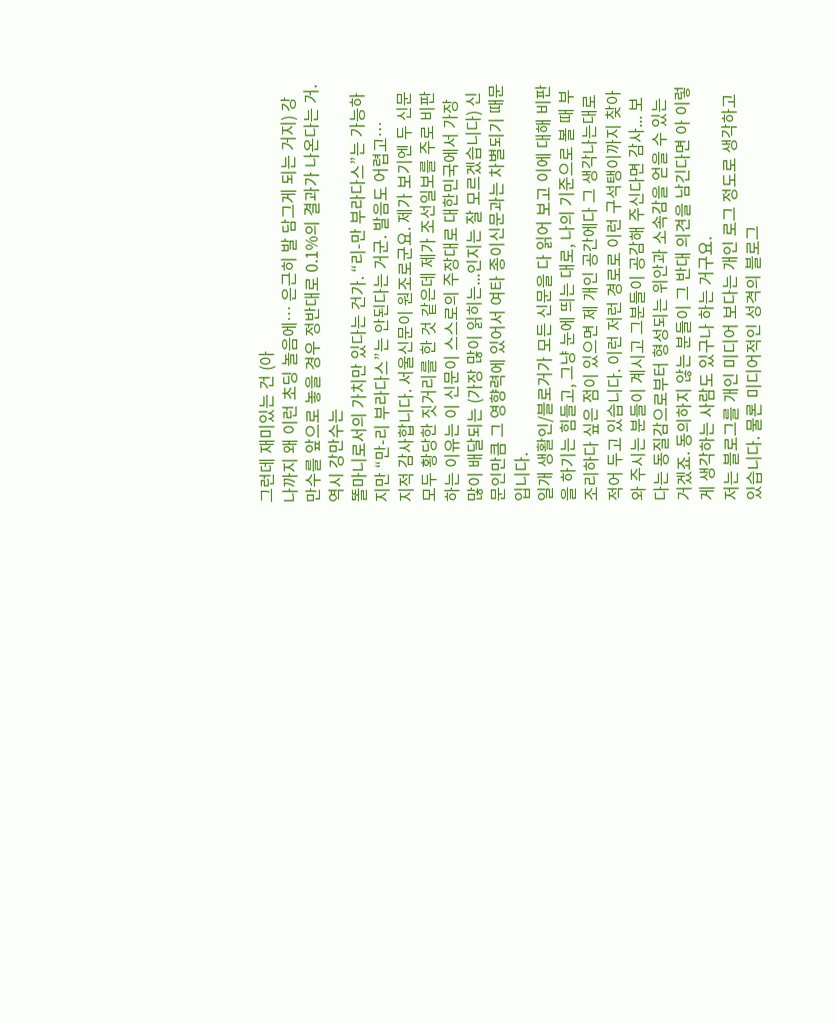그런데 재미있는 건 (아
나까지 왜 이런 초딩 놀음에… 은근히 발 담그게 되는 거지) 강만수를 앞으로 놓을 경우 정반대로 0.1%의 결과가 나온다는 거. 역시 강만수는
똘마니로서의 가치만 있다는 건가. “리-만 부라다스”는 가능하지만 “만-리 부라다스”는 안된다는 거군. 발음도 어렵고…
지적 감사합니다. 서울신문이 원조로군요. 제가 보기엔 두 신문 모두 황당한 짓거리를 한 것 같은데 제가 조선일보를 주로 비판하는 이유는 이 신문이 스스로의 주장대로 대한민국에서 가장 많이 배달되는 (가장 많이 읽히는...인지는 잘 모르겠습니다) 신문인만큼 그 영향력에 있어서 여타 종이신문과는 차별되기 때문입니다.
일개 생활인/블로거가 모든 신문을 다 읽어 보고 이에 대해 비판을 하기는 힘들고, 그냥 눈에 띄는 대로, 나의 기준으로 볼 때 부조리하다 싶은 점이 있으면 제 개인 공간에다 그 생각나는대로 적어 두고 있습니다. 이런 저런 경로로 이런 구석탱이까지 찾아와 주시는 분들이 계시고 그분들이 공감해 주신다면 감사... 보다는 동질감으로부터 형성되는 위안과 소속감을 얻을 수 있는 거겠죠. 동의하지 않는 분들이 그 반대 의견을 남긴다면 아 이렇게 생각하는 사람도 있구나 하는 거구요.
저는 블로그를 개인 미디어 보다는 개인 로그 정도로 생각하고 있습니다. 물론 미디어적인 성격의 블로그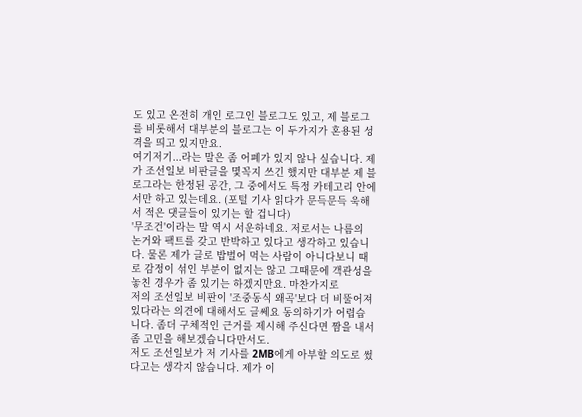도 있고 온전히 개인 로그인 블로그도 있고, 제 블로그를 비롯해서 대부분의 블로그는 이 두가지가 혼용된 성격을 띄고 있지만요.
여기저기...라는 말은 좀 어폐가 있지 않나 싶습니다. 제가 조선일보 비판글을 몇꼭지 쓰긴 했지만 대부분 제 블로그라는 한정된 공간, 그 중에서도 특정 카테고리 안에서만 하고 있는데요. (포털 기사 읽다가 문득문득 욱해서 적은 댓글들이 있기는 할 겁니다)
'무조건'이라는 말 역시 서운하네요. 저로서는 나름의 논거와 팩트를 갖고 반박하고 있다고 생각하고 있습니다. 물론 제가 글로 밥벌어 먹는 사람이 아니다보니 때로 감정이 섞인 부분이 없지는 않고 그때문에 객관성을 놓친 경우가 좀 있기는 하겠지만요. 마찬가지로
저의 조선일보 비판이 '조중동식 왜곡'보다 더 비뚤어져 있다라는 의견에 대해서도 글쎄요 동의하기가 어렵습니다. 좀더 구체적인 근거를 제시해 주신다면 짬을 내서 좀 고민을 해보겠습니다만서도.
저도 조선일보가 저 기사를 2MB에게 아부할 의도로 썼다고는 생각지 않습니다. 제가 이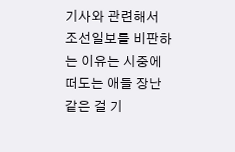기사와 관련해서 조선일보를 비판하는 이유는 시중에 떠도는 애들 장난 같은 걸 기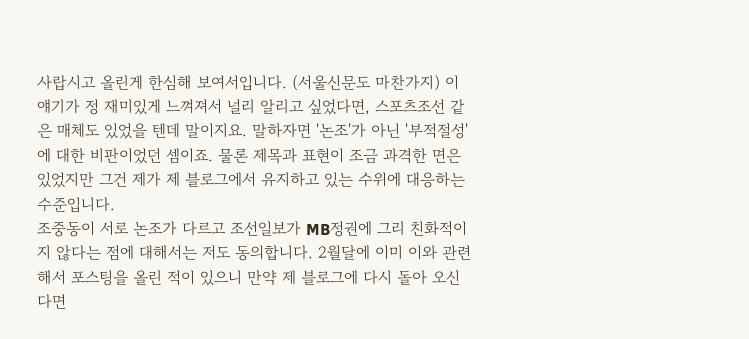사랍시고 올린게 한심해 보여서입니다. (서울신문도 마찬가지) 이 얘기가 정 재미있게 느껴져서 널리 알리고 싶었다면, 스포츠조선 같은 매체도 있었을 텐데 말이지요. 말하자면 '논조'가 아닌 '부적절성'에 대한 비판이었던 셈이죠. 물론 제목과 표현이 조금 과격한 면은 있었지만 그건 제가 제 블로그에서 유지하고 있는 수위에 대응하는 수준입니다.
조중동이 서로 논조가 다르고 조선일보가 MB정권에 그리 친화적이지 않다는 점에 대해서는 저도 동의합니다. 2월달에 이미 이와 관련해서 포스팅을 올린 적이 있으니 만약 제 블로그에 다시 돌아 오신다면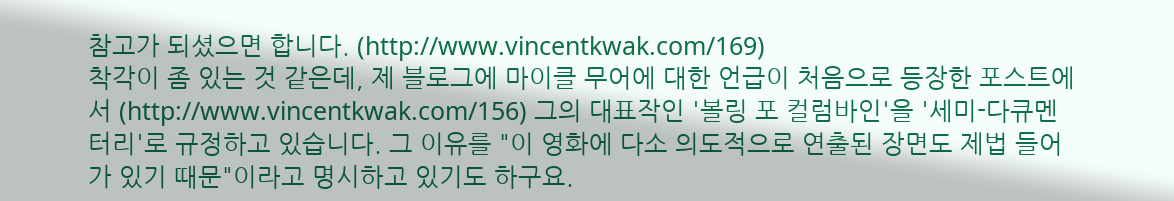참고가 되셨으면 합니다. (http://www.vincentkwak.com/169)
착각이 좀 있는 것 같은데, 제 블로그에 마이클 무어에 대한 언급이 처음으로 등장한 포스트에서 (http://www.vincentkwak.com/156) 그의 대표작인 '볼링 포 컬럼바인'을 '세미-다큐멘터리'로 규정하고 있습니다. 그 이유를 "이 영화에 다소 의도적으로 연출된 장면도 제법 들어가 있기 때문"이라고 명시하고 있기도 하구요.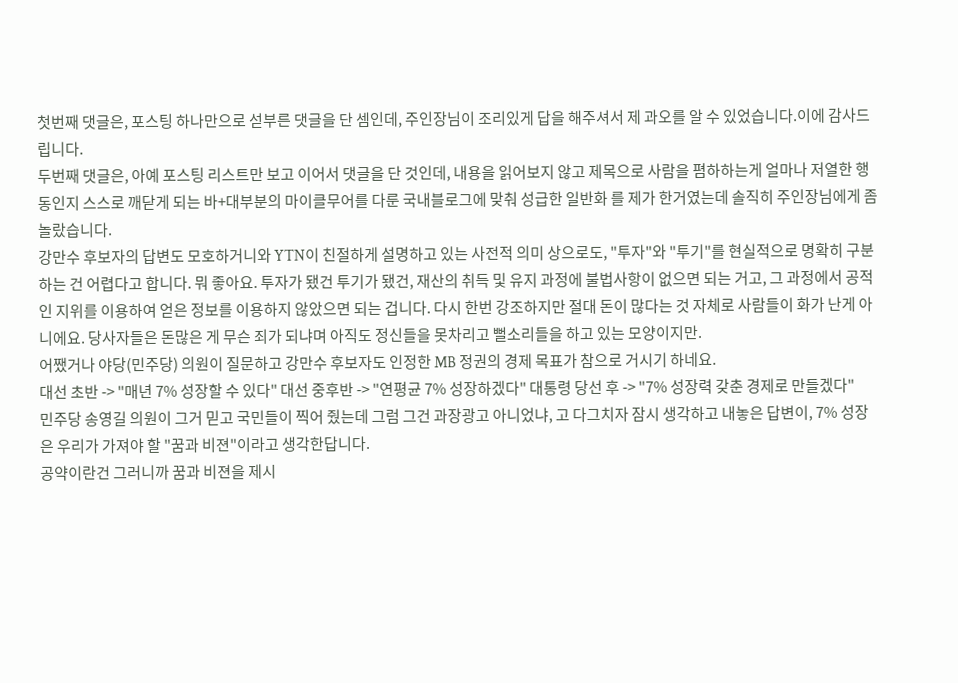첫번째 댓글은, 포스팅 하나만으로 섣부른 댓글을 단 셈인데, 주인장님이 조리있게 답을 해주셔서 제 과오를 알 수 있었습니다.이에 감사드립니다.
두번째 댓글은, 아예 포스팅 리스트만 보고 이어서 댓글을 단 것인데, 내용을 읽어보지 않고 제목으로 사람을 폄하하는게 얼마나 저열한 행동인지 스스로 깨닫게 되는 바+대부분의 마이클무어를 다룬 국내블로그에 맞춰 성급한 일반화 를 제가 한거였는데 솔직히 주인장님에게 좀 놀랐습니다.
강만수 후보자의 답변도 모호하거니와 YTN이 친절하게 설명하고 있는 사전적 의미 상으로도, "투자"와 "투기"를 현실적으로 명확히 구분하는 건 어렵다고 합니다. 뭐 좋아요. 투자가 됐건 투기가 됐건, 재산의 취득 및 유지 과정에 불법사항이 없으면 되는 거고, 그 과정에서 공적인 지위를 이용하여 얻은 정보를 이용하지 않았으면 되는 겁니다. 다시 한번 강조하지만 절대 돈이 많다는 것 자체로 사람들이 화가 난게 아니에요. 당사자들은 돈많은 게 무슨 죄가 되냐며 아직도 정신들을 못차리고 뻘소리들을 하고 있는 모양이지만.
어쨌거나 야당(민주당) 의원이 질문하고 강만수 후보자도 인정한 MB 정권의 경제 목표가 참으로 거시기 하네요.
대선 초반 -> "매년 7% 성장할 수 있다" 대선 중후반 -> "연평균 7% 성장하겠다" 대통령 당선 후 -> "7% 성장력 갖춘 경제로 만들겠다"
민주당 송영길 의원이 그거 믿고 국민들이 찍어 줬는데 그럼 그건 과장광고 아니었냐, 고 다그치자 잠시 생각하고 내놓은 답변이, 7% 성장은 우리가 가져야 할 "꿈과 비젼"이라고 생각한답니다.
공약이란건 그러니까 꿈과 비젼을 제시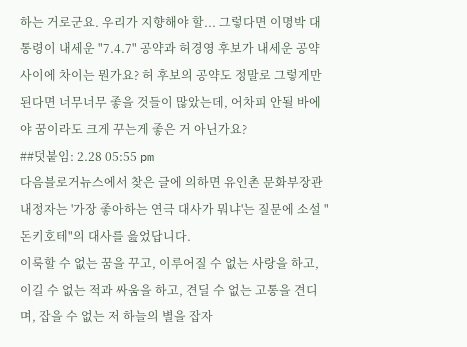하는 거로군요. 우리가 지향해야 할... 그렇다면 이명박 대통령이 내세운 "7.4.7" 공약과 허경영 후보가 내세운 공약 사이에 차이는 뭔가요? 허 후보의 공약도 정말로 그렇게만 된다면 너무너무 좋을 것들이 많았는데, 어차피 안될 바에야 꿈이라도 크게 꾸는게 좋은 거 아닌가요?
##덧붙임: 2.28 05:55 pm
다음블로거뉴스에서 찾은 글에 의하면 유인촌 문화부장관 내정자는 '가장 좋아하는 연극 대사가 뭐냐'는 질문에 소설 "돈키호테"의 대사를 읊었답니다.
이룩할 수 없는 꿈을 꾸고, 이루어질 수 없는 사랑을 하고, 이길 수 없는 적과 싸움을 하고, 견딜 수 없는 고통을 견디며, 잡을 수 없는 저 하늘의 별을 잡자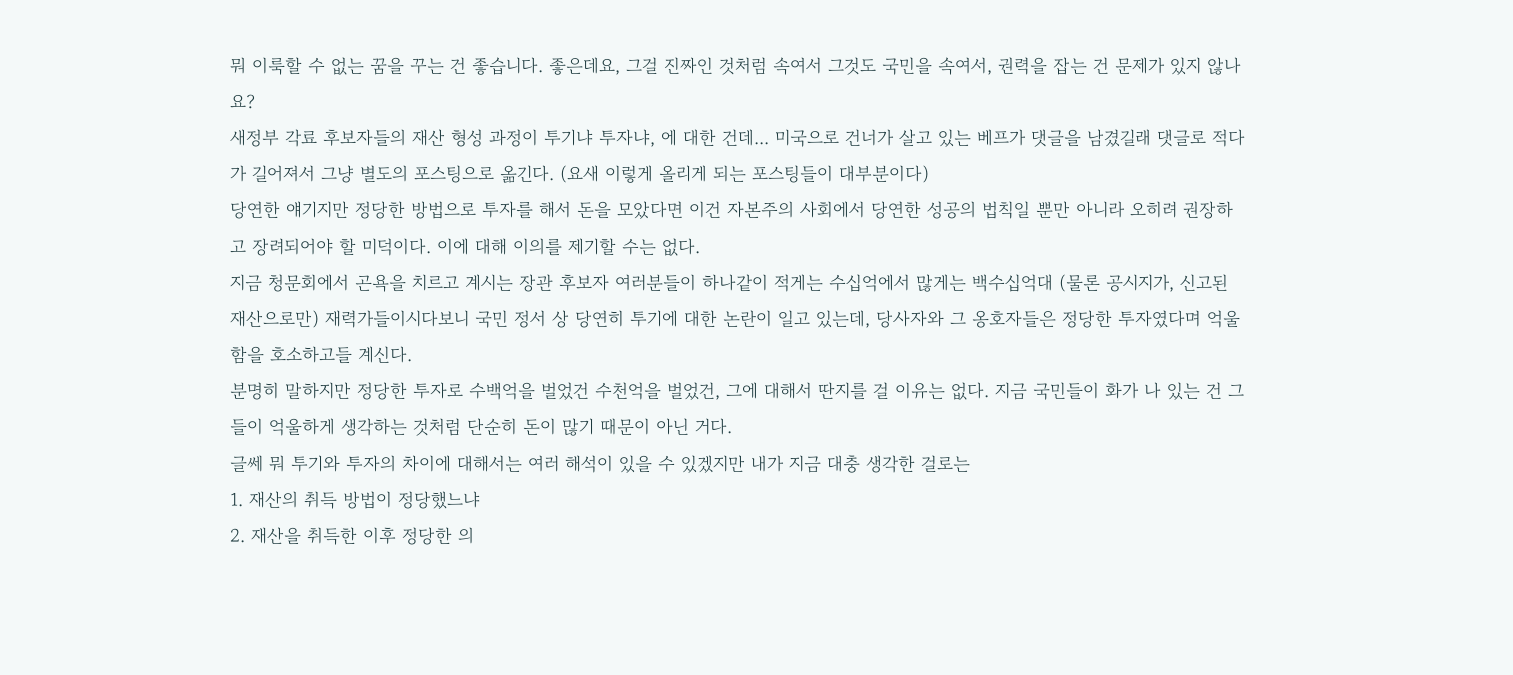뭐 이룩할 수 없는 꿈을 꾸는 건 좋습니다. 좋은데요, 그걸 진짜인 것처럼 속여서 그것도 국민을 속여서, 권력을 잡는 건 문제가 있지 않나요?
새정부 각료 후보자들의 재산 형성 과정이 투기냐 투자냐, 에 대한 건데... 미국으로 건너가 살고 있는 베프가 댓글을 남겼길래 댓글로 적다가 길어져서 그냥 별도의 포스팅으로 옮긴다. (요새 이렇게 올리게 되는 포스팅들이 대부분이다)
당연한 얘기지만 정당한 방법으로 투자를 해서 돈을 모았다면 이건 자본주의 사회에서 당연한 성공의 법칙일 뿐만 아니라 오히려 권장하고 장려되어야 할 미덕이다. 이에 대해 이의를 제기할 수는 없다.
지금 청문회에서 곤욕을 치르고 계시는 장관 후보자 여러분들이 하나같이 적게는 수십억에서 많게는 백수십억대 (물론 공시지가, 신고된 재산으로만) 재력가들이시다보니 국민 정서 상 당연히 투기에 대한 논란이 일고 있는데, 당사자와 그 옹호자들은 정당한 투자였다며 억울함을 호소하고들 계신다.
분명히 말하지만 정당한 투자로 수백억을 벌었건 수천억을 벌었건, 그에 대해서 딴지를 걸 이유는 없다. 지금 국민들이 화가 나 있는 건 그들이 억울하게 생각하는 것처럼 단순히 돈이 많기 때문이 아닌 거다.
글쎄 뭐 투기와 투자의 차이에 대해서는 여러 해석이 있을 수 있겠지만 내가 지금 대충 생각한 걸로는
1. 재산의 취득 방법이 정당했느냐
2. 재산을 취득한 이후 정당한 의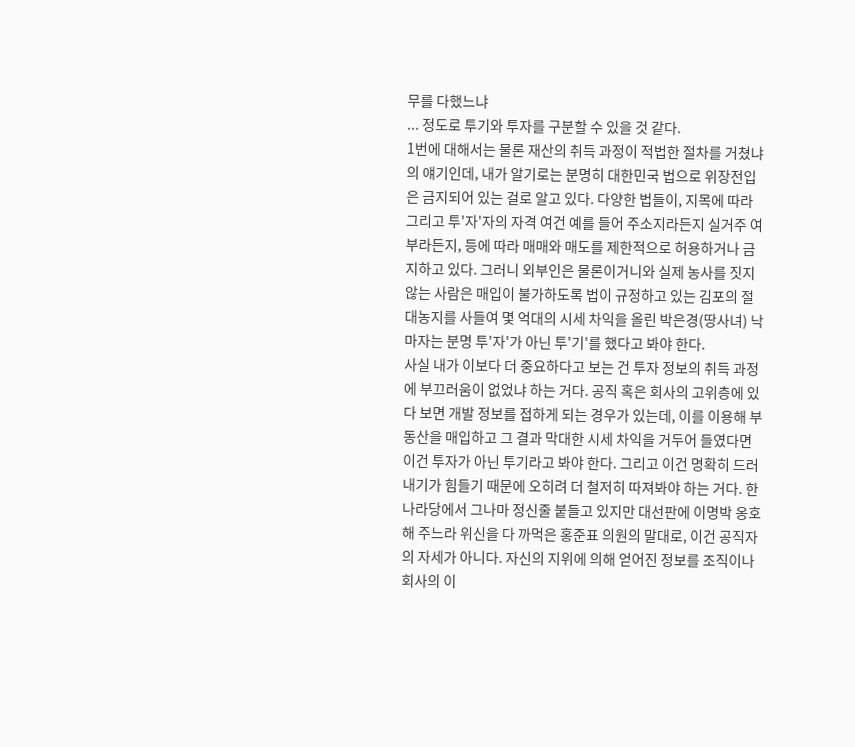무를 다했느냐
... 정도로 투기와 투자를 구분할 수 있을 것 같다.
1번에 대해서는 물론 재산의 취득 과정이 적법한 절차를 거쳤냐의 얘기인데, 내가 알기로는 분명히 대한민국 법으로 위장전입은 금지되어 있는 걸로 알고 있다. 다양한 법들이, 지목에 따라 그리고 투'자'자의 자격 여건 예를 들어 주소지라든지 실거주 여부라든지, 등에 따라 매매와 매도를 제한적으로 허용하거나 금지하고 있다. 그러니 외부인은 물론이거니와 실제 농사를 짓지 않는 사람은 매입이 불가하도록 법이 규정하고 있는 김포의 절대농지를 사들여 몇 억대의 시세 차익을 올린 박은경(땅사녀) 낙마자는 분명 투'자'가 아닌 투'기'를 했다고 봐야 한다.
사실 내가 이보다 더 중요하다고 보는 건 투자 정보의 취득 과정에 부끄러움이 없었냐 하는 거다. 공직 혹은 회사의 고위층에 있다 보면 개발 정보를 접하게 되는 경우가 있는데, 이를 이용해 부동산을 매입하고 그 결과 막대한 시세 차익을 거두어 들였다면 이건 투자가 아닌 투기라고 봐야 한다. 그리고 이건 명확히 드러내기가 힘들기 때문에 오히려 더 철저히 따져봐야 하는 거다. 한나라당에서 그나마 정신줄 붙들고 있지만 대선판에 이명박 옹호해 주느라 위신을 다 까먹은 홍준표 의원의 말대로, 이건 공직자의 자세가 아니다. 자신의 지위에 의해 얻어진 정보를 조직이나 회사의 이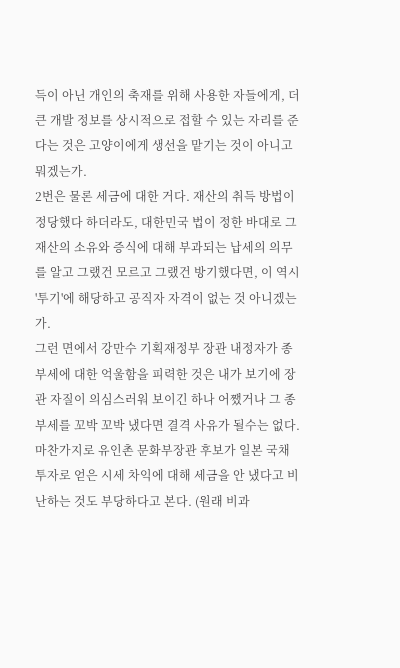득이 아닌 개인의 축재를 위해 사용한 자들에게, 더 큰 개발 정보를 상시적으로 접할 수 있는 자리를 준다는 것은 고양이에게 생선을 맡기는 것이 아니고 뭐겠는가.
2번은 물론 세금에 대한 거다. 재산의 취득 방법이 정당했다 하더라도, 대한민국 법이 정한 바대로 그 재산의 소유와 증식에 대해 부과되는 납세의 의무를 알고 그랬건 모르고 그랬건 방기했다면, 이 역시 '투기'에 해당하고 공직자 자격이 없는 것 아니겠는가.
그런 면에서 강만수 기획재정부 장관 내정자가 종부세에 대한 억울함을 피력한 것은 내가 보기에 장관 자질이 의심스러워 보이긴 하나 어쨌거나 그 종부세를 꼬박 꼬박 냈다면 결격 사유가 될수는 없다. 마찬가지로 유인촌 문화부장관 후보가 일본 국채 투자로 얻은 시세 차익에 대해 세금을 안 냈다고 비난하는 것도 부당하다고 본다. (원래 비과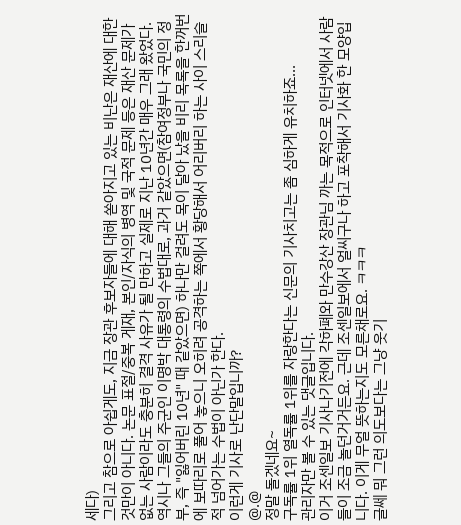세다)
그리고 참으로 아쉽게도, 지금 장관 후보자들에 대해 쏟아지고 있는 비난은 재산에 대한 것만이 아니다. 논문 표절/중복 게재, 본인/자식의 병역 및 국적 문제 등은 재산 문제가 없는 사람이라도 충분히 결격 사유가 될 만하고 실제로 지난 10년간 매우 그래 왔었다. 역시나 그들의 주군인 이명박 대통령의 수법대로, 과거 같았으면(참여정부나 국민의 정부, 즉 "잃어버린 10년" 때 같았으면) 하나만 걸려도 목이 달아 났을 비리 목록을 한꺼번에 보따리로 풀어 놓으니 오히려 공격하는 쪽에서 황당해서 어리버리 하는 사이 스리슬적 넘어가는 수법이 아닌가 한다.
이런게 기사로 난단말입니까?
@.@
정말 돌겠네요~
구독률 1위 열독률 1위를 자랑한다는 신문의 기사치고는 좀 심하게 유치하죠...
관리자만 볼 수 있는 댓글입니다.
이거 조센일보 기사나기전에 각하폐와 만수강산 장관님 까는 목적으로 인터넷에서 사람들이 조금 놀던거거든요. 근데 조센일보에서 얼씨구나 하고 포착해서 기사화 한 모양입니다. 이게 무얼 뜻하는지도 모른채로요. ㅋㅋㅋ
글쎄 뭐 그런 의도보다는 그냥 웃기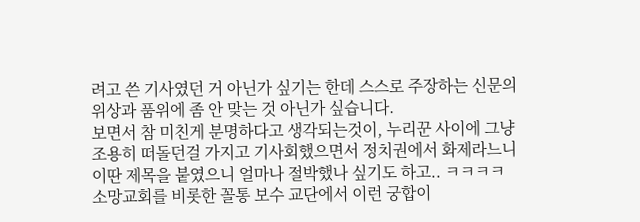려고 쓴 기사였던 거 아닌가 싶기는 한데 스스로 주장하는 신문의 위상과 품위에 좀 안 맞는 것 아닌가 싶습니다.
보면서 참 미친게 분명하다고 생각되는것이, 누리꾼 사이에 그냥 조용히 떠돌던걸 가지고 기사회했으면서 정치권에서 화제라느니 이딴 제목을 붙였으니 얼마나 절박했나 싶기도 하고.. ㅋㅋㅋㅋ
소망교회를 비롯한 꼴통 보수 교단에서 이런 궁합이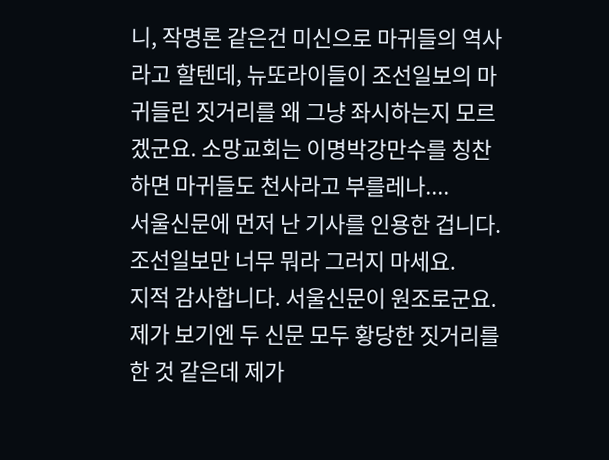니, 작명론 같은건 미신으로 마귀들의 역사라고 할텐데, 뉴또라이들이 조선일보의 마귀들린 짓거리를 왜 그냥 좌시하는지 모르겠군요. 소망교회는 이명박강만수를 칭찬하면 마귀들도 천사라고 부를레나....
서울신문에 먼저 난 기사를 인용한 겁니다. 조선일보만 너무 뭐라 그러지 마세요.
지적 감사합니다. 서울신문이 원조로군요. 제가 보기엔 두 신문 모두 황당한 짓거리를 한 것 같은데 제가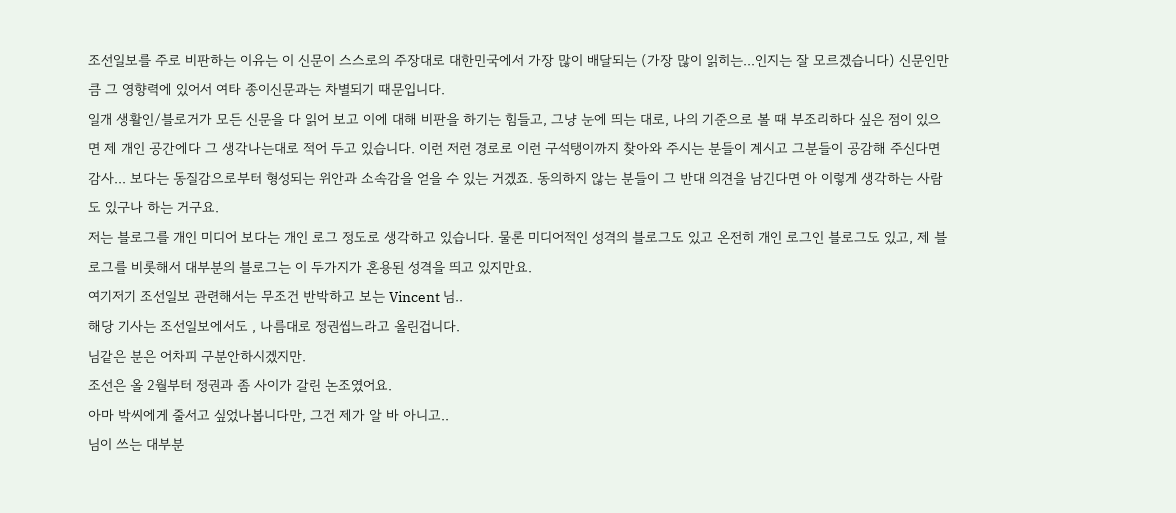조선일보를 주로 비판하는 이유는 이 신문이 스스로의 주장대로 대한민국에서 가장 많이 배달되는 (가장 많이 읽히는...인지는 잘 모르겠습니다) 신문인만큼 그 영향력에 있어서 여타 종이신문과는 차별되기 때문입니다.
일개 생활인/블로거가 모든 신문을 다 읽어 보고 이에 대해 비판을 하기는 힘들고, 그냥 눈에 띄는 대로, 나의 기준으로 볼 때 부조리하다 싶은 점이 있으면 제 개인 공간에다 그 생각나는대로 적어 두고 있습니다. 이런 저런 경로로 이런 구석탱이까지 찾아와 주시는 분들이 계시고 그분들이 공감해 주신다면 감사... 보다는 동질감으로부터 형성되는 위안과 소속감을 얻을 수 있는 거겠죠. 동의하지 않는 분들이 그 반대 의견을 남긴다면 아 이렇게 생각하는 사람도 있구나 하는 거구요.
저는 블로그를 개인 미디어 보다는 개인 로그 정도로 생각하고 있습니다. 물론 미디어적인 성격의 블로그도 있고 온전히 개인 로그인 블로그도 있고, 제 블로그를 비롯해서 대부분의 블로그는 이 두가지가 혼용된 성격을 띄고 있지만요.
여기저기 조선일보 관련해서는 무조건 반박하고 보는 Vincent 님..
해당 기사는 조선일보에서도 , 나름대로 정권씹느라고 올린겁니다.
님같은 분은 어차피 구분안하시겠지만.
조선은 올 2월부터 정권과 좀 사이가 갈린 논조였어요.
아마 박씨에게 줄서고 싶었나봅니다만, 그건 제가 알 바 아니고..
님이 쓰는 대부분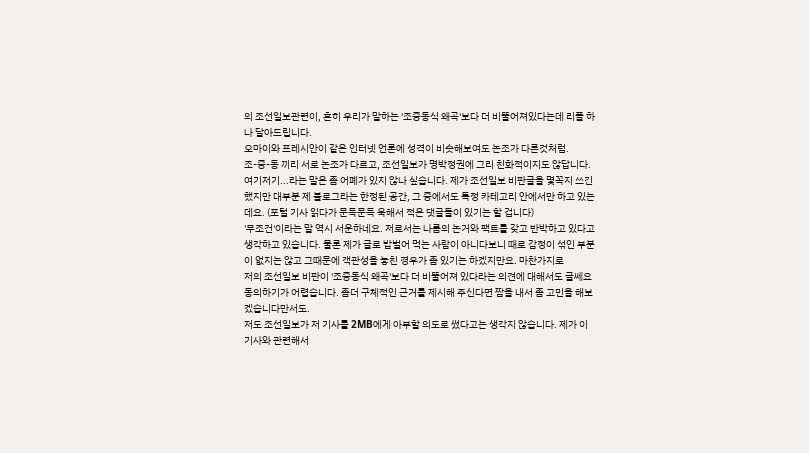의 조선일보관련이, 흔히 우리가 말하는 '조중동식 왜곡'보다 더 비뚤어져있다는데 리플 하나 달아드립니다.
오마이와 프레시안이 같은 인터넷 언론에 성격이 비슷해보여도 논조가 다른것처럼.
조-중-동 끼리 서로 논조가 다르고, 조선일보가 명박정권에 그리 친화적이지도 않답니다.
여기저기...라는 말은 좀 어폐가 있지 않나 싶습니다. 제가 조선일보 비판글을 몇꼭지 쓰긴 했지만 대부분 제 블로그라는 한정된 공간, 그 중에서도 특정 카테고리 안에서만 하고 있는데요. (포털 기사 읽다가 문득문득 욱해서 적은 댓글들이 있기는 할 겁니다)
'무조건'이라는 말 역시 서운하네요. 저로서는 나름의 논거와 팩트를 갖고 반박하고 있다고 생각하고 있습니다. 물론 제가 글로 밥벌어 먹는 사람이 아니다보니 때로 감정이 섞인 부분이 없지는 않고 그때문에 객관성을 놓친 경우가 좀 있기는 하겠지만요. 마찬가지로
저의 조선일보 비판이 '조중동식 왜곡'보다 더 비뚤어져 있다라는 의견에 대해서도 글쎄요 동의하기가 어렵습니다. 좀더 구체적인 근거를 제시해 주신다면 짬을 내서 좀 고민을 해보겠습니다만서도.
저도 조선일보가 저 기사를 2MB에게 아부할 의도로 썼다고는 생각지 않습니다. 제가 이 기사와 관련해서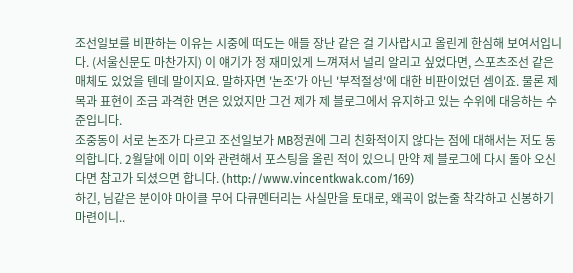조선일보를 비판하는 이유는 시중에 떠도는 애들 장난 같은 걸 기사랍시고 올린게 한심해 보여서입니다. (서울신문도 마찬가지) 이 얘기가 정 재미있게 느껴져서 널리 알리고 싶었다면, 스포츠조선 같은 매체도 있었을 텐데 말이지요. 말하자면 '논조'가 아닌 '부적절성'에 대한 비판이었던 셈이죠. 물론 제목과 표현이 조금 과격한 면은 있었지만 그건 제가 제 블로그에서 유지하고 있는 수위에 대응하는 수준입니다.
조중동이 서로 논조가 다르고 조선일보가 MB정권에 그리 친화적이지 않다는 점에 대해서는 저도 동의합니다. 2월달에 이미 이와 관련해서 포스팅을 올린 적이 있으니 만약 제 블로그에 다시 돌아 오신다면 참고가 되셨으면 합니다. (http://www.vincentkwak.com/169)
하긴, 님같은 분이야 마이클 무어 다큐멘터리는 사실만을 토대로, 왜곡이 없는줄 착각하고 신봉하기 마련이니..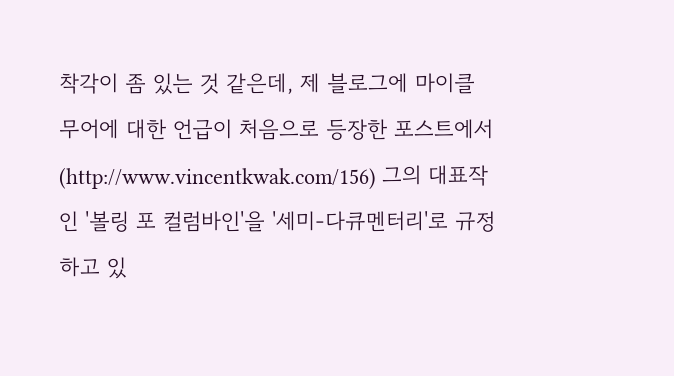착각이 좀 있는 것 같은데, 제 블로그에 마이클 무어에 대한 언급이 처음으로 등장한 포스트에서 (http://www.vincentkwak.com/156) 그의 대표작인 '볼링 포 컬럼바인'을 '세미-다큐멘터리'로 규정하고 있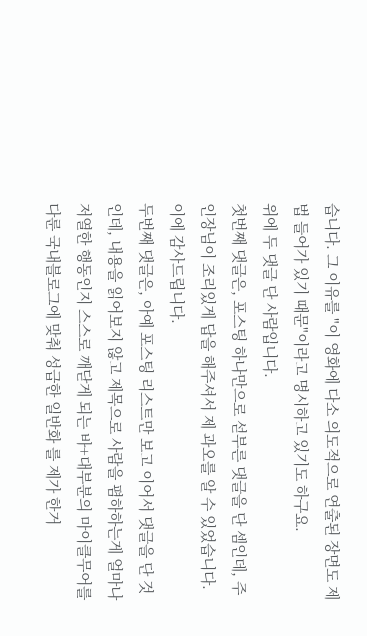습니다. 그 이유를 "이 영화에 다소 의도적으로 연출된 장면도 제법 들어가 있기 때문"이라고 명시하고 있기도 하구요.
위에 두 댓글 단 사람입니다.
첫번째 댓글은, 포스팅 하나만으로 섣부른 댓글을 단 셈인데, 주인장님이 조리있게 답을 해주셔서 제 과오를 알 수 있었습니다.이에 감사드립니다.
두번째 댓글은, 아예 포스팅 리스트만 보고 이어서 댓글을 단 것인데, 내용을 읽어보지 않고 제목으로 사람을 폄하하는게 얼마나 저열한 행동인지 스스로 깨닫게 되는 바+대부분의 마이클무어를 다룬 국내블로그에 맞춰 성급한 일반화 를 제가 한거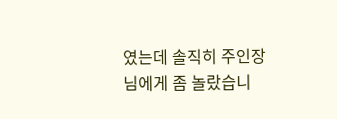였는데 솔직히 주인장님에게 좀 놀랐습니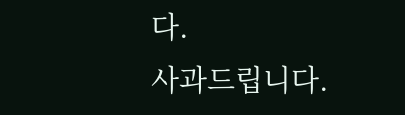다.
사과드립니다.